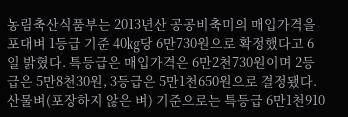농림축산식품부는 2013년산 공공비축미의 매입가격을 포대벼 1등급 기준 40㎏당 6만730원으로 확정했다고 6일 밝혔다. 특등급은 매입가격은 6만2천730원이며 2등급은 5만8천30원, 3등급은 5만1천650원으로 결정됐다. 산물벼(포장하지 않은 벼) 기준으로는 특등급 6만1천910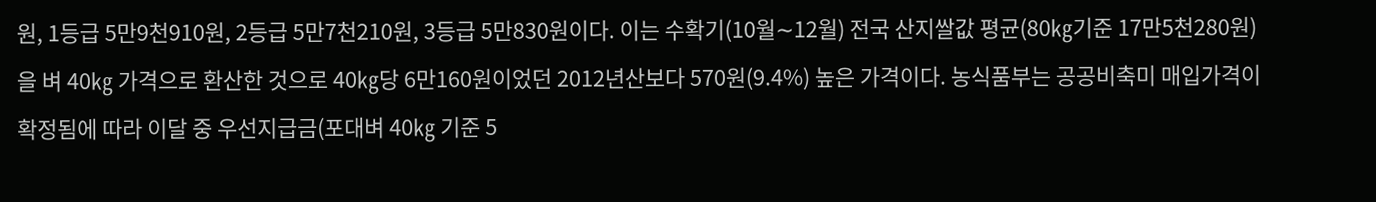원, 1등급 5만9천910원, 2등급 5만7천210원, 3등급 5만830원이다. 이는 수확기(10월∼12월) 전국 산지쌀값 평균(80㎏기준 17만5천280원)을 벼 40㎏ 가격으로 환산한 것으로 40㎏당 6만160원이었던 2012년산보다 570원(9.4%) 높은 가격이다. 농식품부는 공공비축미 매입가격이 확정됨에 따라 이달 중 우선지급금(포대벼 40㎏ 기준 5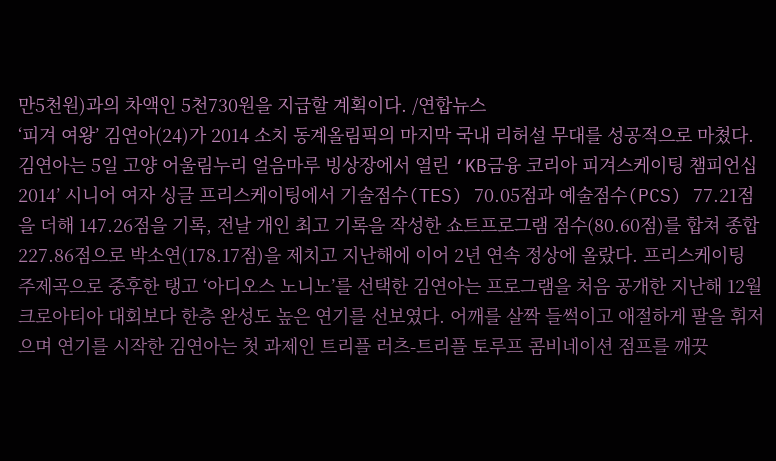만5천원)과의 차액인 5천730원을 지급할 계획이다. /연합뉴스
‘피겨 여왕’ 김연아(24)가 2014 소치 동계올림픽의 마지막 국내 리허설 무대를 성공적으로 마쳤다. 김연아는 5일 고양 어울림누리 얼음마루 빙상장에서 열린 ‘KB금융 코리아 피겨스케이팅 챔피언십 2014’ 시니어 여자 싱글 프리스케이팅에서 기술점수(TES) 70.05점과 예술점수(PCS) 77.21점을 더해 147.26점을 기록, 전날 개인 최고 기록을 작성한 쇼트프로그램 점수(80.60점)를 합쳐 종합 227.86점으로 박소연(178.17점)을 제치고 지난해에 이어 2년 연속 정상에 올랐다. 프리스케이팅 주제곡으로 중후한 탱고 ‘아디오스 노니노’를 선택한 김연아는 프로그램을 처음 공개한 지난해 12월 크로아티아 대회보다 한층 완성도 높은 연기를 선보였다. 어깨를 살짝 들썩이고 애절하게 팔을 휘저으며 연기를 시작한 김연아는 첫 과제인 트리플 러츠-트리플 토루프 콤비네이션 점프를 깨끗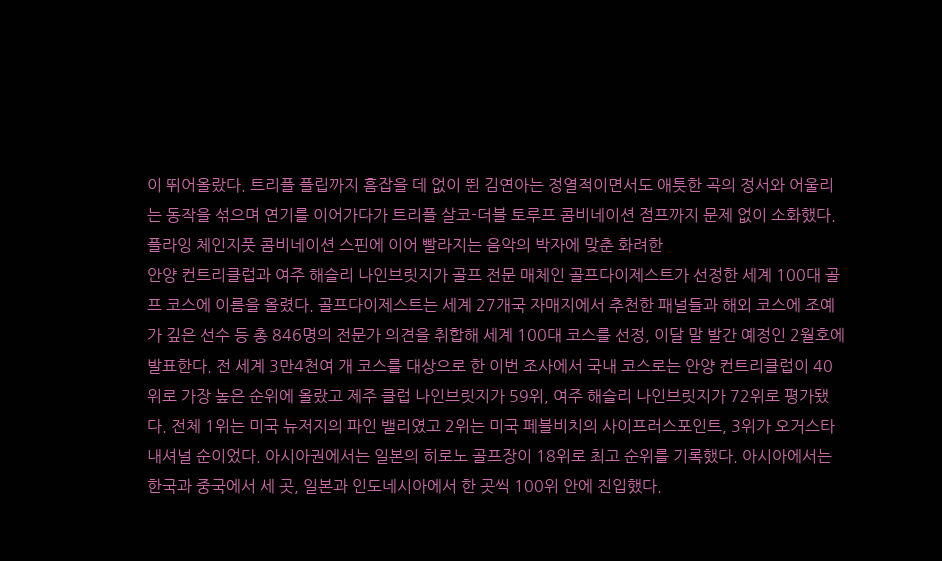이 뛰어올랐다. 트리플 플립까지 흠잡을 데 없이 뛴 김연아는 정열적이면서도 애틋한 곡의 정서와 어울리는 동작을 섞으며 연기를 이어가다가 트리플 살코-더블 토루프 콤비네이션 점프까지 문제 없이 소화했다. 플라잉 체인지풋 콤비네이션 스핀에 이어 빨라지는 음악의 박자에 맞춘 화려한
안양 컨트리클럽과 여주 해슬리 나인브릿지가 골프 전문 매체인 골프다이제스트가 선정한 세계 100대 골프 코스에 이름을 올렸다. 골프다이제스트는 세계 27개국 자매지에서 추천한 패널들과 해외 코스에 조예가 깊은 선수 등 총 846명의 전문가 의견을 취합해 세계 100대 코스를 선정, 이달 말 발간 예정인 2월호에 발표한다. 전 세계 3만4천여 개 코스를 대상으로 한 이번 조사에서 국내 코스로는 안양 컨트리클럽이 40위로 가장 높은 순위에 올랐고 제주 클럽 나인브릿지가 59위, 여주 해슬리 나인브릿지가 72위로 평가됐다. 전체 1위는 미국 뉴저지의 파인 밸리였고 2위는 미국 페블비치의 사이프러스포인트, 3위가 오거스타 내셔널 순이었다. 아시아권에서는 일본의 히로노 골프장이 18위로 최고 순위를 기록했다. 아시아에서는 한국과 중국에서 세 곳, 일본과 인도네시아에서 한 곳씩 100위 안에 진입했다.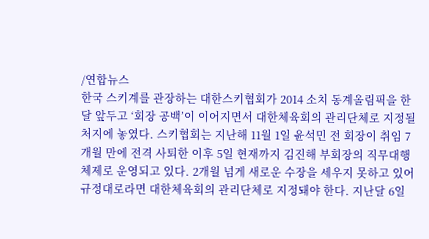/연합뉴스
한국 스키계를 관장하는 대한스키협회가 2014 소치 동계올림픽을 한 달 앞두고 ‘회장 공백’이 이어지면서 대한체육회의 관리단체로 지정될 처지에 놓였다. 스키협회는 지난해 11월 1일 윤석민 전 회장이 취임 7개월 만에 전격 사퇴한 이후 5일 현재까지 김진해 부회장의 직무대행 체제로 운영되고 있다. 2개월 넘게 새로운 수장을 세우지 못하고 있어 규정대로라면 대한체육회의 관리단체로 지정돼야 한다. 지난달 6일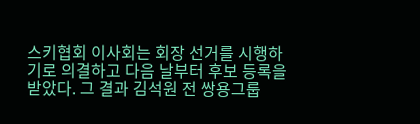스키협회 이사회는 회장 선거를 시행하기로 의결하고 다음 날부터 후보 등록을 받았다. 그 결과 김석원 전 쌍용그룹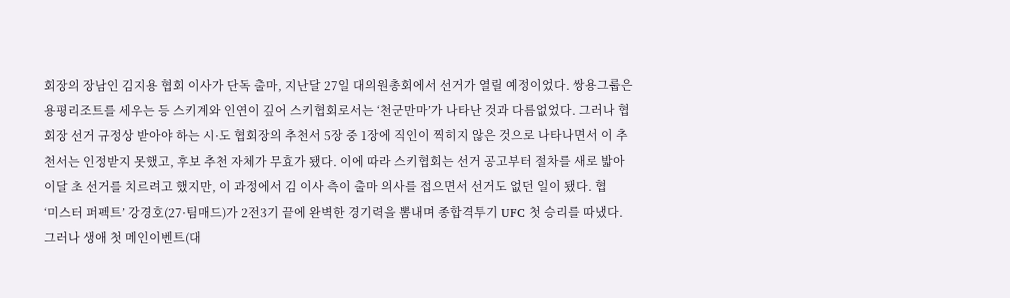회장의 장남인 김지용 협회 이사가 단독 출마, 지난달 27일 대의원총회에서 선거가 열릴 예정이었다. 쌍용그룹은 용평리조트를 세우는 등 스키계와 인연이 깊어 스키협회로서는 ‘천군만마’가 나타난 것과 다름없었다. 그러나 협회장 선거 규정상 받아야 하는 시·도 협회장의 추천서 5장 중 1장에 직인이 찍히지 않은 것으로 나타나면서 이 추천서는 인정받지 못했고, 후보 추천 자체가 무효가 됐다. 이에 따라 스키협회는 선거 공고부터 절차를 새로 밟아 이달 초 선거를 치르려고 했지만, 이 과정에서 김 이사 측이 출마 의사를 접으면서 선거도 없던 일이 됐다. 협
‘미스터 퍼펙트’ 강경호(27·팀매드)가 2전3기 끝에 완벽한 경기력을 뽐내며 종합격투기 UFC 첫 승리를 따냈다. 그러나 생애 첫 메인이벤트(대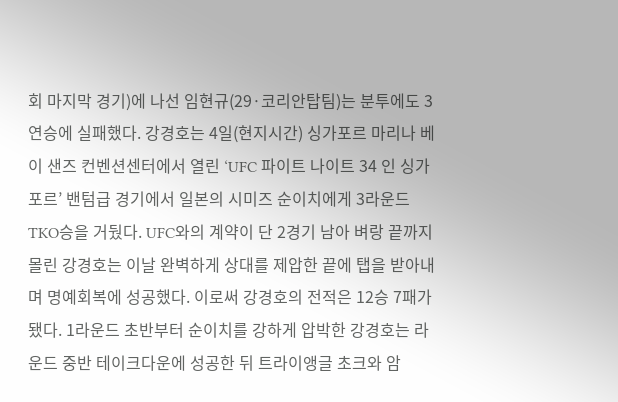회 마지막 경기)에 나선 임현규(29·코리안탑팀)는 분투에도 3연승에 실패했다. 강경호는 4일(현지시간) 싱가포르 마리나 베이 샌즈 컨벤션센터에서 열린 ‘UFC 파이트 나이트 34 인 싱가포르’ 밴텀급 경기에서 일본의 시미즈 순이치에게 3라운드 TKO승을 거뒀다. UFC와의 계약이 단 2경기 남아 벼랑 끝까지 몰린 강경호는 이날 완벽하게 상대를 제압한 끝에 탭을 받아내며 명예회복에 성공했다. 이로써 강경호의 전적은 12승 7패가 됐다. 1라운드 초반부터 순이치를 강하게 압박한 강경호는 라운드 중반 테이크다운에 성공한 뒤 트라이앵글 초크와 암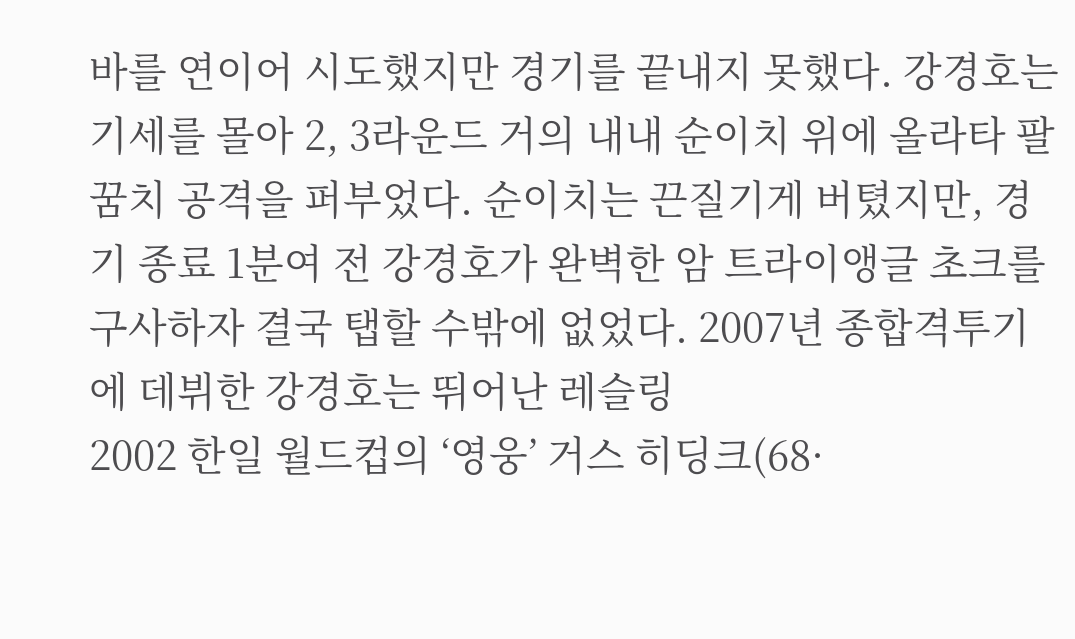바를 연이어 시도했지만 경기를 끝내지 못했다. 강경호는 기세를 몰아 2, 3라운드 거의 내내 순이치 위에 올라타 팔꿈치 공격을 퍼부었다. 순이치는 끈질기게 버텼지만, 경기 종료 1분여 전 강경호가 완벽한 암 트라이앵글 초크를 구사하자 결국 탭할 수밖에 없었다. 2007년 종합격투기에 데뷔한 강경호는 뛰어난 레슬링
2002 한일 월드컵의 ‘영웅’ 거스 히딩크(68·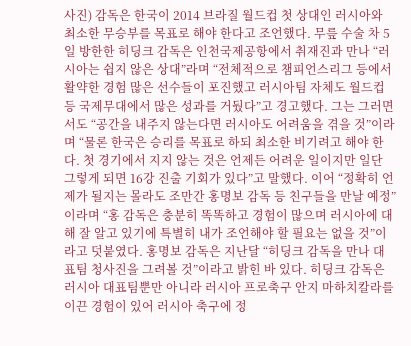사진) 감독은 한국이 2014 브라질 월드컵 첫 상대인 러시아와 최소한 무승부를 목표로 해야 한다고 조언했다. 무릎 수술 차 5일 방한한 히딩크 감독은 인천국제공항에서 취재진과 만나 “러시아는 쉽지 않은 상대”라며 “전체적으로 챔피언스리그 등에서 활약한 경험 많은 선수들이 포진했고 러시아팀 자체도 월드컵 등 국제무대에서 많은 성과를 거뒀다”고 경고했다. 그는 그러면서도 “공간을 내주지 않는다면 러시아도 어려움을 겪을 것”이라며 “물론 한국은 승리를 목표로 하되 최소한 비기려고 해야 한다. 첫 경기에서 지지 않는 것은 언제든 어려운 일이지만 일단 그렇게 되면 16강 진출 기회가 있다”고 말했다. 이어 “정확히 언제가 될지는 몰라도 조만간 홍명보 감독 등 친구들을 만날 예정”이라며 “홍 감독은 충분히 똑똑하고 경험이 많으며 러시아에 대해 잘 알고 있기에 특별히 내가 조언해야 할 필요는 없을 것”이라고 덧붙였다. 홍명보 감독은 지난달 “히딩크 감독을 만나 대표팀 청사진을 그려볼 것”이라고 밝힌 바 있다. 히딩크 감독은 러시아 대표팀뿐만 아니라 러시아 프로축구 안지 마하치칼라를 이끈 경험이 있어 러시아 축구에 정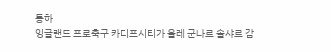통하
잉글랜드 프로축구 카디프시티가 올레 군나르 솔샤르 감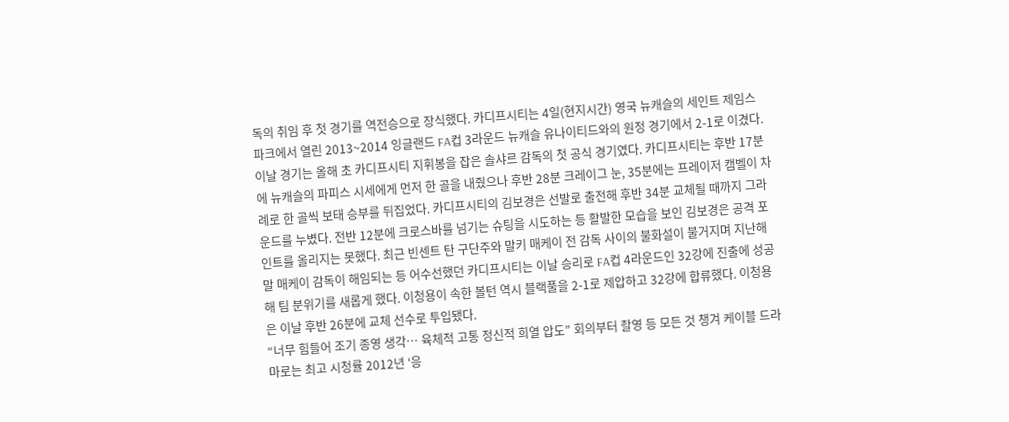독의 취임 후 첫 경기를 역전승으로 장식했다. 카디프시티는 4일(현지시간) 영국 뉴캐슬의 세인트 제임스 파크에서 열린 2013~2014 잉글랜드 FA컵 3라운드 뉴캐슬 유나이티드와의 원정 경기에서 2-1로 이겼다. 이날 경기는 올해 초 카디프시티 지휘봉을 잡은 솔샤르 감독의 첫 공식 경기였다. 카디프시티는 후반 17분에 뉴캐슬의 파피스 시세에게 먼저 한 골을 내줬으나 후반 28분 크레이그 눈, 35분에는 프레이저 캠벨이 차례로 한 골씩 보태 승부를 뒤집었다. 카디프시티의 김보경은 선발로 출전해 후반 34분 교체될 때까지 그라운드를 누볐다. 전반 12분에 크로스바를 넘기는 슈팅을 시도하는 등 활발한 모습을 보인 김보경은 공격 포인트를 올리지는 못했다. 최근 빈센트 탄 구단주와 말키 매케이 전 감독 사이의 불화설이 불거지며 지난해 말 매케이 감독이 해임되는 등 어수선했던 카디프시티는 이날 승리로 FA컵 4라운드인 32강에 진출에 성공해 팀 분위기를 새롭게 했다. 이청용이 속한 볼턴 역시 블랙풀을 2-1로 제압하고 32강에 합류했다. 이청용은 이날 후반 26분에 교체 선수로 투입됐다.
“너무 힘들어 조기 종영 생각… 육체적 고통 정신적 희열 압도” 회의부터 촬영 등 모든 것 챙겨 케이블 드라마로는 최고 시청률 2012년 ‘응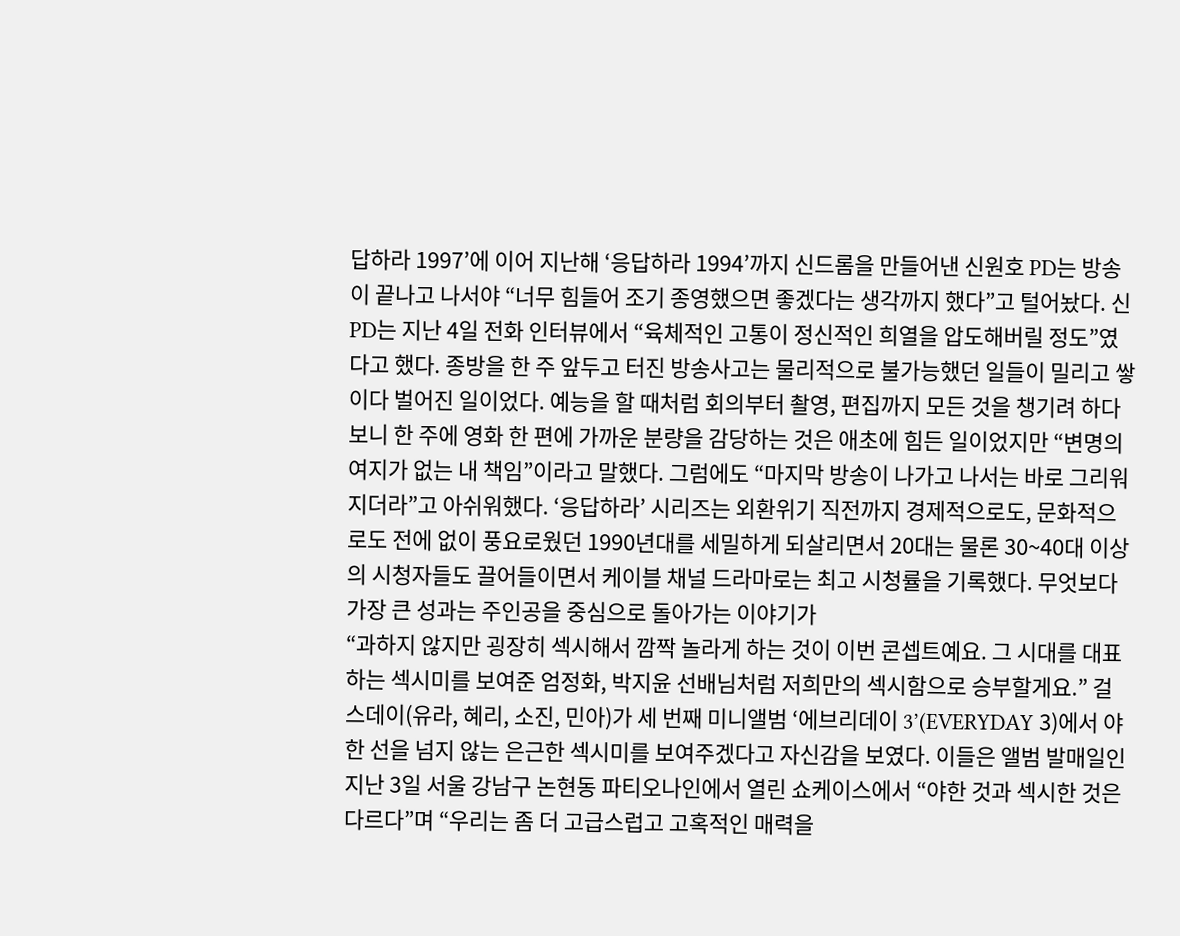답하라 1997’에 이어 지난해 ‘응답하라 1994’까지 신드롬을 만들어낸 신원호 PD는 방송이 끝나고 나서야 “너무 힘들어 조기 종영했으면 좋겠다는 생각까지 했다”고 털어놨다. 신 PD는 지난 4일 전화 인터뷰에서 “육체적인 고통이 정신적인 희열을 압도해버릴 정도”였다고 했다. 종방을 한 주 앞두고 터진 방송사고는 물리적으로 불가능했던 일들이 밀리고 쌓이다 벌어진 일이었다. 예능을 할 때처럼 회의부터 촬영, 편집까지 모든 것을 챙기려 하다 보니 한 주에 영화 한 편에 가까운 분량을 감당하는 것은 애초에 힘든 일이었지만 “변명의 여지가 없는 내 책임”이라고 말했다. 그럼에도 “마지막 방송이 나가고 나서는 바로 그리워지더라”고 아쉬워했다. ‘응답하라’ 시리즈는 외환위기 직전까지 경제적으로도, 문화적으로도 전에 없이 풍요로웠던 1990년대를 세밀하게 되살리면서 20대는 물론 30~40대 이상의 시청자들도 끌어들이면서 케이블 채널 드라마로는 최고 시청률을 기록했다. 무엇보다 가장 큰 성과는 주인공을 중심으로 돌아가는 이야기가
“과하지 않지만 굉장히 섹시해서 깜짝 놀라게 하는 것이 이번 콘셉트예요. 그 시대를 대표하는 섹시미를 보여준 엄정화, 박지윤 선배님처럼 저희만의 섹시함으로 승부할게요.” 걸스데이(유라, 혜리, 소진, 민아)가 세 번째 미니앨범 ‘에브리데이 3’(EVERYDAY 3)에서 야한 선을 넘지 않는 은근한 섹시미를 보여주겠다고 자신감을 보였다. 이들은 앨범 발매일인 지난 3일 서울 강남구 논현동 파티오나인에서 열린 쇼케이스에서 “야한 것과 섹시한 것은 다르다”며 “우리는 좀 더 고급스럽고 고혹적인 매력을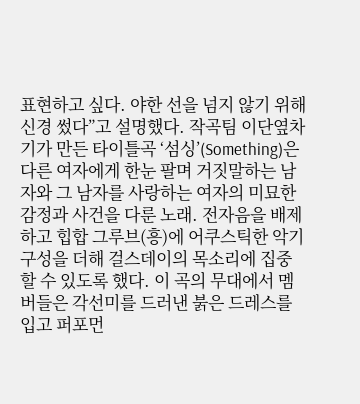표현하고 싶다. 야한 선을 넘지 않기 위해 신경 썼다”고 설명했다. 작곡팀 이단옆차기가 만든 타이틀곡 ‘섬싱’(Something)은 다른 여자에게 한눈 팔며 거짓말하는 남자와 그 남자를 사랑하는 여자의 미묘한 감정과 사건을 다룬 노래. 전자음을 배제하고 힙합 그루브(흥)에 어쿠스틱한 악기 구성을 더해 걸스데이의 목소리에 집중할 수 있도록 했다. 이 곡의 무대에서 멤버들은 각선미를 드러낸 붉은 드레스를 입고 퍼포먼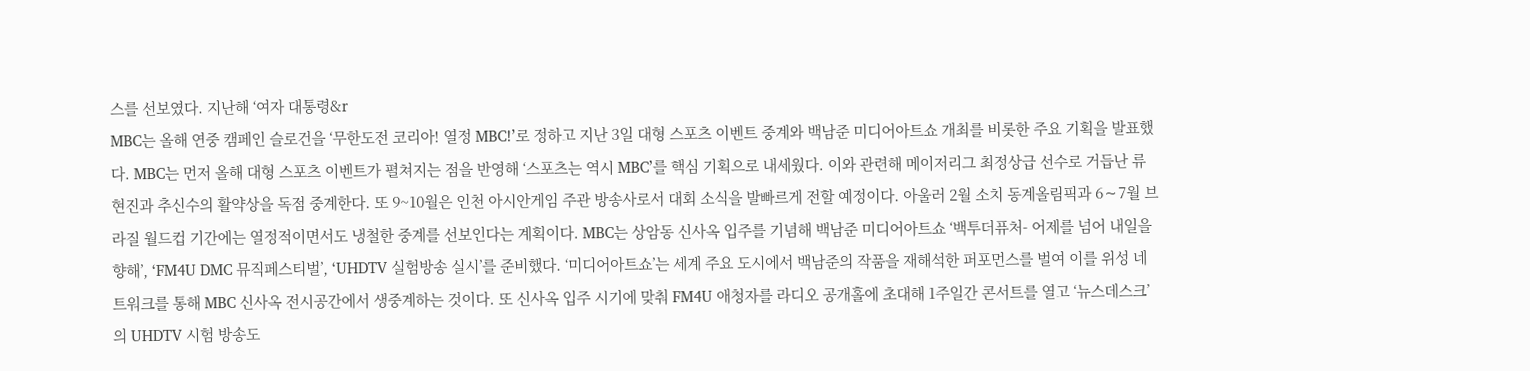스를 선보였다. 지난해 ‘여자 대통령&r
MBC는 올해 연중 캠페인 슬로건을 ‘무한도전 코리아! 열정 MBC!’로 정하고 지난 3일 대형 스포츠 이벤트 중계와 백남준 미디어아트쇼 개최를 비롯한 주요 기획을 발표했다. MBC는 먼저 올해 대형 스포츠 이벤트가 펼쳐지는 점을 반영해 ‘스포츠는 역시 MBC’를 핵심 기획으로 내세웠다. 이와 관련해 메이저리그 최정상급 선수로 거듭난 류현진과 추신수의 활약상을 독점 중계한다. 또 9~10월은 인천 아시안게임 주관 방송사로서 대회 소식을 발빠르게 전할 예정이다. 아울러 2월 소치 동계올림픽과 6∼7월 브라질 월드컵 기간에는 열정적이면서도 냉철한 중계를 선보인다는 계획이다. MBC는 상암동 신사옥 입주를 기념해 백남준 미디어아트쇼 ‘백투더퓨처- 어제를 넘어 내일을 향해’, ‘FM4U DMC 뮤직페스티벌’, ‘UHDTV 실험방송 실시’를 준비했다. ‘미디어아트쇼’는 세계 주요 도시에서 백남준의 작품을 재해석한 퍼포먼스를 벌여 이를 위성 네트워크를 통해 MBC 신사옥 전시공간에서 생중계하는 것이다. 또 신사옥 입주 시기에 맞춰 FM4U 애청자를 라디오 공개홀에 초대해 1주일간 콘서트를 열고 ‘뉴스데스크’의 UHDTV 시험 방송도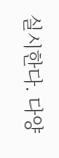실시한다. 다양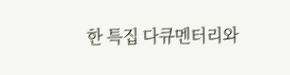한 특집 다큐멘터리와